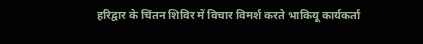हरिद्वार के चिंतन शिविर में विचार विमर्श करते भाकियू कार्यकर्ता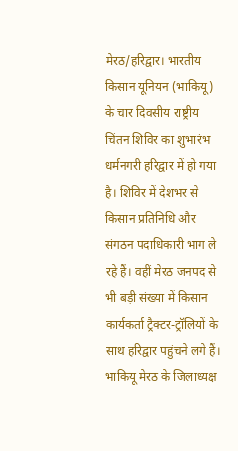मेरठ/हरिद्वार। भारतीय किसान यूनियन (भाकियू) के चार दिवसीय राष्ट्रीय चिंतन शिविर का शुभारंभ धर्मनगरी हरिद्वार में हो गया है। शिविर में देशभर से किसान प्रतिनिधि और संगठन पदाधिकारी भाग ले रहे हैं। वहीं मेरठ जनपद से भी बड़ी संख्या में किसान कार्यकर्ता ट्रैक्टर-ट्रॉलियों के साथ हरिद्वार पहुंचने लगे हैं। भाकियू मेरठ के जिलाध्यक्ष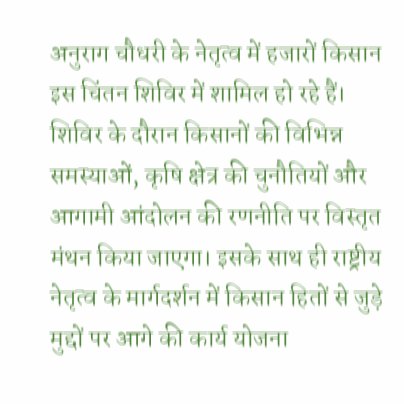अनुराग चौधरी के नेतृत्व में हजारों किसान इस चिंतन शिविर में शामिल हो रहे हैं।
शिविर के दौरान किसानों की विभिन्न समस्याओं, कृषि क्षेत्र की चुनौतियों और आगामी आंदोलन की रणनीति पर विस्तृत मंथन किया जाएगा। इसके साथ ही राष्ट्रीय नेतृत्व के मार्गदर्शन में किसान हितों से जुड़े मुद्दों पर आगे की कार्य योजना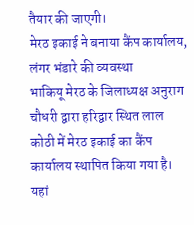तैयार की जाएगी।
मेरठ इकाई ने बनाया कैंप कार्यालय, लंगर भंडारे की व्यवस्था
भाकियू मेरठ के जिलाध्यक्ष अनुराग चौधरी द्वारा हरिद्वार स्थित लाल कोठी में मेरठ इकाई का कैंप कार्यालय स्थापित किया गया है। यहां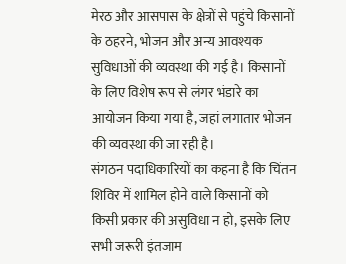मेरठ और आसपास के क्षेत्रों से पहुंचे किसानों के ठहरने, भोजन और अन्य आवश्यक सुविधाओं की व्यवस्था की गई है। किसानों के लिए विशेष रूप से लंगर भंडारे का आयोजन किया गया है, जहां लगातार भोजन की व्यवस्था की जा रही है।
संगठन पदाधिकारियों का कहना है कि चिंतन शिविर में शामिल होने वाले किसानों को किसी प्रकार की असुविधा न हो, इसके लिए सभी जरूरी इंतजाम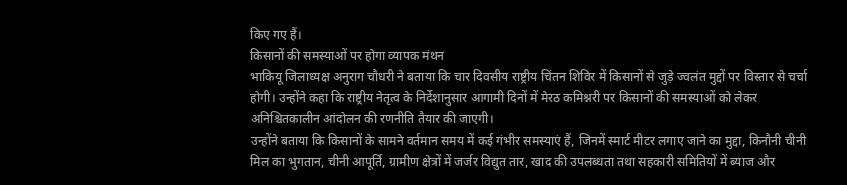किए गए हैं।
किसानों की समस्याओं पर होगा व्यापक मंथन
भाकियू जिलाध्यक्ष अनुराग चौधरी ने बताया कि चार दिवसीय राष्ट्रीय चिंतन शिविर में किसानों से जुड़े ज्वलंत मुद्दों पर विस्तार से चर्चा होगी। उन्होंने कहा कि राष्ट्रीय नेतृत्व के निर्देशानुसार आगामी दिनों में मेरठ कमिश्नरी पर किसानों की समस्याओं को लेकर अनिश्चितकालीन आंदोलन की रणनीति तैयार की जाएगी।
उन्होंने बताया कि किसानों के सामने वर्तमान समय में कई गंभीर समस्याएं हैं, जिनमें स्मार्ट मीटर लगाए जाने का मुद्दा, किनौनी चीनी मिल का भुगतान, चीनी आपूर्ति, ग्रामीण क्षेत्रों में जर्जर विद्युत तार, खाद की उपलब्धता तथा सहकारी समितियों में ब्याज और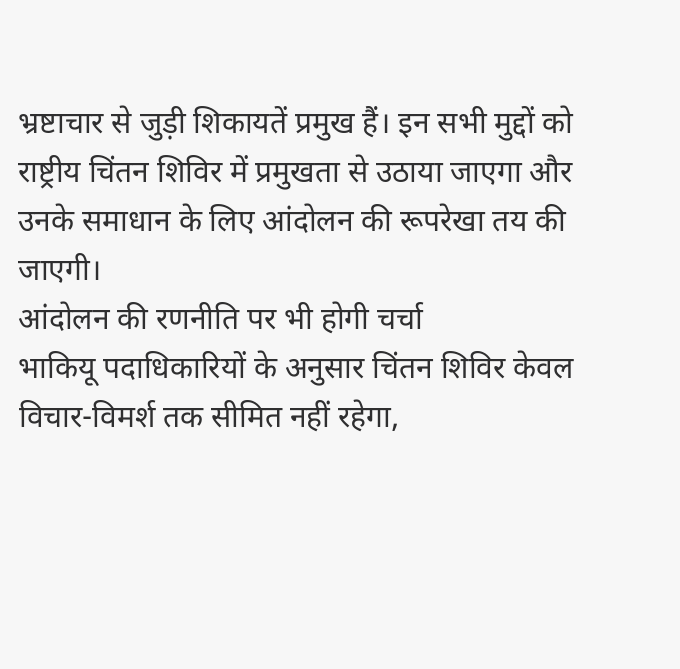भ्रष्टाचार से जुड़ी शिकायतें प्रमुख हैं। इन सभी मुद्दों को राष्ट्रीय चिंतन शिविर में प्रमुखता से उठाया जाएगा और उनके समाधान के लिए आंदोलन की रूपरेखा तय की जाएगी।
आंदोलन की रणनीति पर भी होगी चर्चा
भाकियू पदाधिकारियों के अनुसार चिंतन शिविर केवल विचार-विमर्श तक सीमित नहीं रहेगा,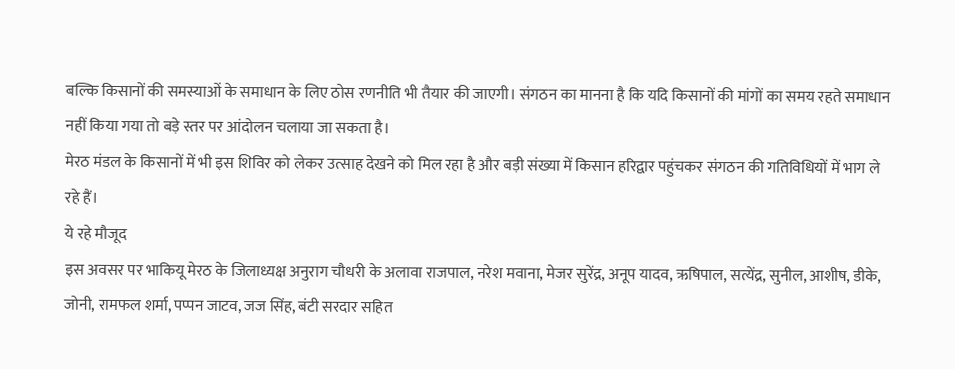बल्कि किसानों की समस्याओं के समाधान के लिए ठोस रणनीति भी तैयार की जाएगी। संगठन का मानना है कि यदि किसानों की मांगों का समय रहते समाधान नहीं किया गया तो बड़े स्तर पर आंदोलन चलाया जा सकता है।
मेरठ मंडल के किसानों में भी इस शिविर को लेकर उत्साह देखने को मिल रहा है और बड़ी संख्या में किसान हरिद्वार पहुंचकर संगठन की गतिविधियों में भाग ले रहे हैं।
ये रहे मौजूद
इस अवसर पर भाकियू मेरठ के जिलाध्यक्ष अनुराग चौधरी के अलावा राजपाल, नरेश मवाना, मेजर सुरेंद्र, अनूप यादव, ऋषिपाल, सत्येंद्र, सुनील, आशीष, डीके, जोनी, रामफल शर्मा, पप्पन जाटव, जज सिंह, बंटी सरदार सहित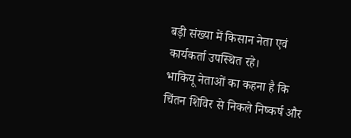बड़ी संख्या में किसान नेता एवं कार्यकर्ता उपस्थित रहे।
भाकियू नेताओं का कहना है कि चिंतन शिविर से निकले निष्कर्ष और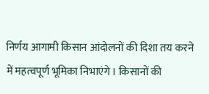निर्णय आगामी किसान आंदोलनों की दिशा तय करने में महत्वपूर्ण भूमिका निभाएंगे। किसानों की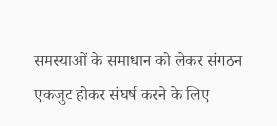समस्याओं के समाधान को लेकर संगठन एकजुट होकर संघर्ष करने के लिए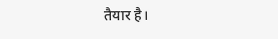तैयार है।